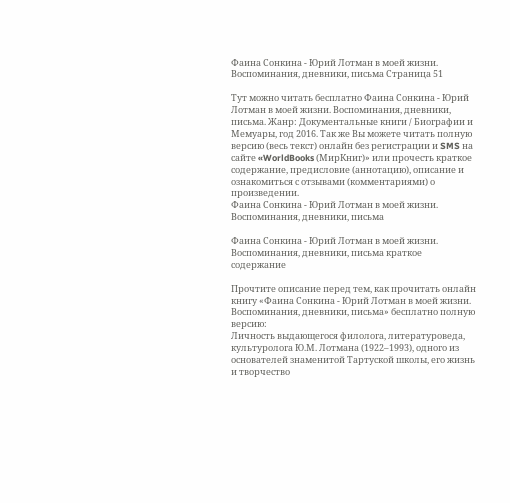Фаина Сонкина - Юрий Лотман в моей жизни. Воспоминания, дневники, письма Страница 51

Тут можно читать бесплатно Фаина Сонкина - Юрий Лотман в моей жизни. Воспоминания, дневники, письма. Жанр: Документальные книги / Биографии и Мемуары, год 2016. Так же Вы можете читать полную версию (весь текст) онлайн без регистрации и SMS на сайте «WorldBooks (МирКниг)» или прочесть краткое содержание, предисловие (аннотацию), описание и ознакомиться с отзывами (комментариями) о произведении.
Фаина Сонкина - Юрий Лотман в моей жизни. Воспоминания, дневники, письма

Фаина Сонкина - Юрий Лотман в моей жизни. Воспоминания, дневники, письма краткое содержание

Прочтите описание перед тем, как прочитать онлайн книгу «Фаина Сонкина - Юрий Лотман в моей жизни. Воспоминания, дневники, письма» бесплатно полную версию:
Личность выдающегося филолога, литературоведа, культуролога Ю.М. Лотмана (1922–1993), одного из основателей знаменитой Тартуской школы, его жизнь и творчество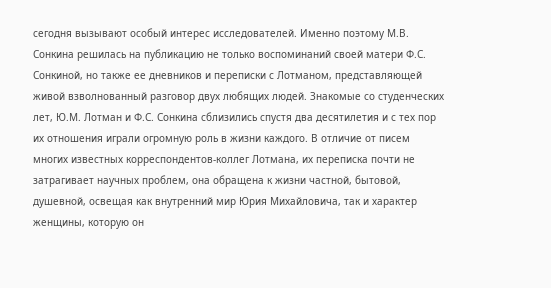сегодня вызывают особый интерес исследователей. Именно поэтому М.В. Сонкина решилась на публикацию не только воспоминаний своей матери Ф.С. Сонкиной, но также ее дневников и переписки с Лотманом, представляющей живой взволнованный разговор двух любящих людей. Знакомые со студенческих лет, Ю.М. Лотман и Ф.С. Сонкина сблизились спустя два десятилетия и с тех пор их отношения играли огромную роль в жизни каждого. В отличие от писем многих известных корреспондентов-коллег Лотмана, их переписка почти не затрагивает научных проблем, она обращена к жизни частной, бытовой, душевной, освещая как внутренний мир Юрия Михайловича, так и характер женщины, которую он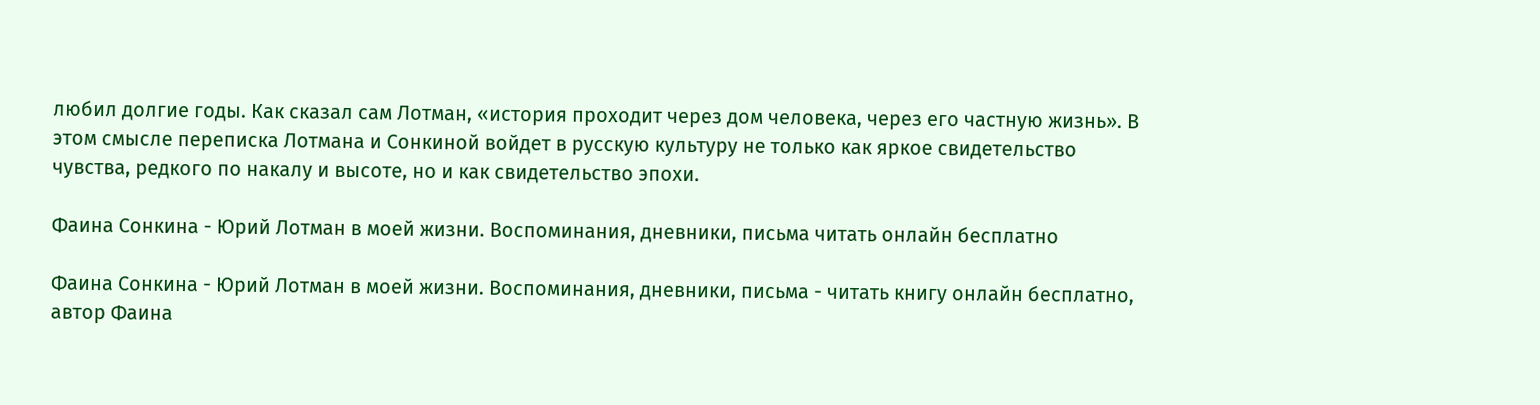любил долгие годы. Как сказал сам Лотман, «история проходит через дом человека, через его частную жизнь». В этом смысле переписка Лотмана и Сонкиной войдет в русскую культуру не только как яркое свидетельство чувства, редкого по накалу и высоте, но и как свидетельство эпохи.

Фаина Сонкина - Юрий Лотман в моей жизни. Воспоминания, дневники, письма читать онлайн бесплатно

Фаина Сонкина - Юрий Лотман в моей жизни. Воспоминания, дневники, письма - читать книгу онлайн бесплатно, автор Фаина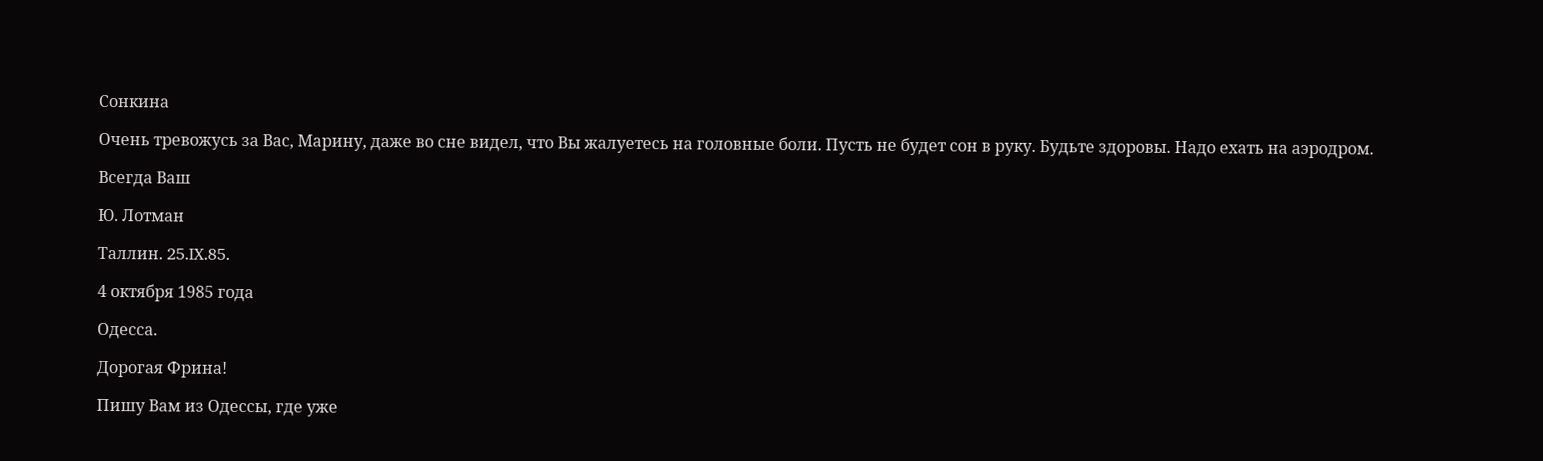Сонкина

Очень тревожусь за Вас, Марину, даже во сне видел, что Вы жалуетесь на головные боли. Пусть не будет сон в руку. Будьте здоровы. Надо ехать на аэродром.

Всегда Ваш

Ю. Лотман

Таллин. 25.IX.85.

4 октября 1985 года

Одесса.

Дорогая Фрина!

Пишу Вам из Одессы, где уже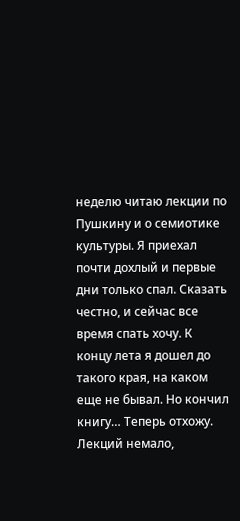неделю читаю лекции по Пушкину и о семиотике культуры. Я приехал почти дохлый и первые дни только спал. Сказать честно, и сейчас все время спать хочу. К концу лета я дошел до такого края, на каком еще не бывал. Но кончил книгу… Теперь отхожу. Лекций немало,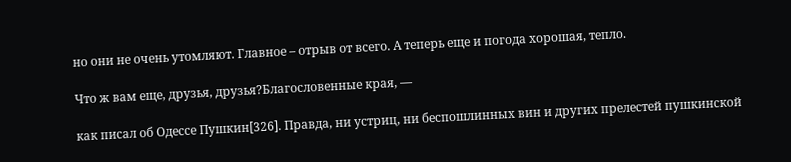но они не очень утомляют. Главное – отрыв от всего. А теперь еще и погода хорошая, тепло.

Что ж вам еще, друзья, друзья?Благословенные края, —

как писал об Одессе Пушкин[326]. Правда, ни устриц, ни беспошлинных вин и других прелестей пушкинской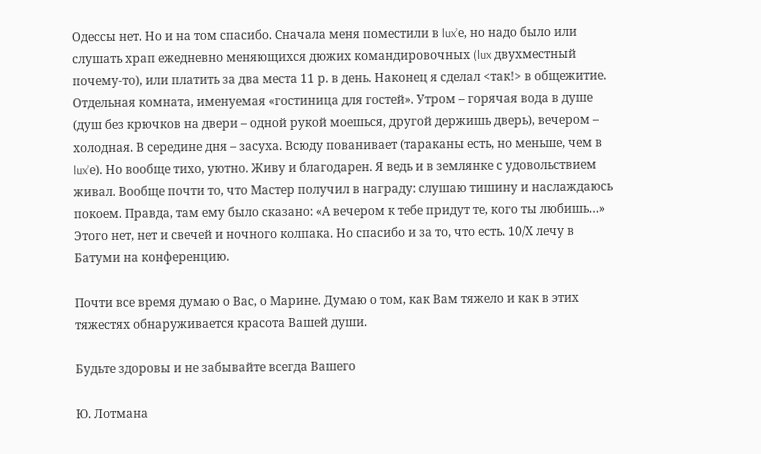Одессы нет. Но и на том спасибо. Сначала меня поместили в lux’е, но надо было или слушать храп ежедневно меняющихся дюжих командировочных (lux двухместный почему-то), или платить за два места 11 р. в день. Наконец я сделал <так!> в общежитие. Отдельная комната, именуемая «гостиница для гостей». Утром – горячая вода в душе (душ без крючков на двери – одной рукой моешься, другой держишь дверь), вечером – холодная. В середине дня – засуха. Всюду пованивает (тараканы есть, но меньше, чем в lux’е). Но вообще тихо, уютно. Живу и благодарен. Я ведь и в землянке с удовольствием живал. Вообще почти то, что Мастер получил в награду: слушаю тишину и наслаждаюсь покоем. Правда, там ему было сказано: «А вечером к тебе придут те, кого ты любишь…» Этого нет, нет и свечей и ночного колпака. Но спасибо и за то, что есть. 10/Х лечу в Батуми на конференцию.

Почти все время думаю о Вас, о Марине. Думаю о том, как Вам тяжело и как в этих тяжестях обнаруживается красота Вашей души.

Будьте здоровы и не забывайте всегда Вашего

Ю. Лотмана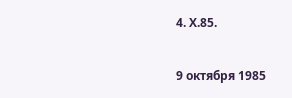4. Х.85.

9 октября 1985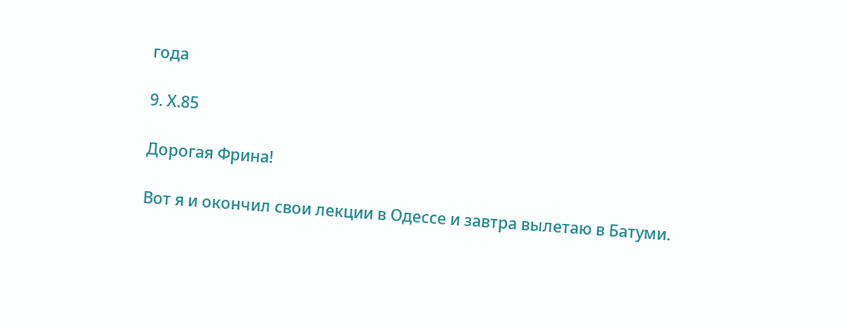года

9. Х.85

Дорогая Фрина!

Вот я и окончил свои лекции в Одессе и завтра вылетаю в Батуми.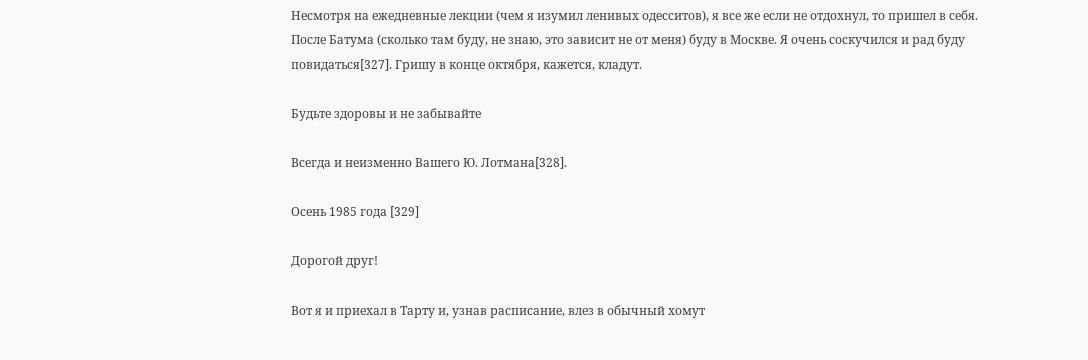Несмотря на ежедневные лекции (чем я изумил ленивых одесситов), я все же если не отдохнул, то пришел в себя. После Батума (сколько там буду, не знаю, это зависит не от меня) буду в Москве. Я очень соскучился и рад буду повидаться[327]. Гришу в конце октября, кажется, кладут.

Будьте здоровы и не забывайте

Всегда и неизменно Вашего Ю. Лотмана[328].

Осень 1985 года [329]

Дорогой друг!

Вот я и приехал в Тарту и, узнав расписание, влез в обычный хомут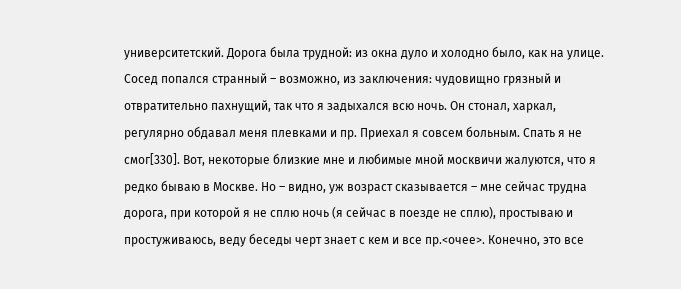университетский. Дорога была трудной: из окна дуло и холодно было, как на улице. Сосед попался странный – возможно, из заключения: чудовищно грязный и отвратительно пахнущий, так что я задыхался всю ночь. Он стонал, харкал, регулярно обдавал меня плевками и пр. Приехал я совсем больным. Спать я не смог[330]. Вот, некоторые близкие мне и любимые мной москвичи жалуются, что я редко бываю в Москве. Но – видно, уж возраст сказывается – мне сейчас трудна дорога, при которой я не сплю ночь (я сейчас в поезде не сплю), простываю и простуживаюсь, веду беседы черт знает с кем и все пр.<очее>. Конечно, это все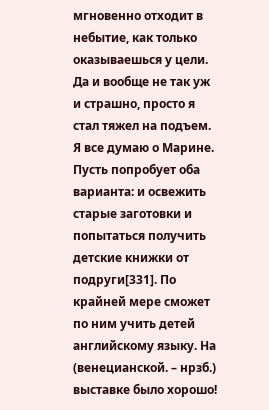мгновенно отходит в небытие, как только оказываешься у цели. Да и вообще не так уж и страшно, просто я стал тяжел на подъем. Я все думаю о Марине. Пусть попробует оба варианта: и освежить старые заготовки и попытаться получить детские книжки от подруги[331]. По крайней мере сможет по ним учить детей английскому языку. На (венецианской. – нрзб.) выставке было хорошо!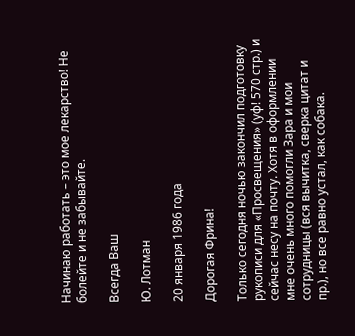Начинаю работать – это мое лекарство! Не болейте и не забывайте.

Всегда Ваш

Ю. Лотман

20 января 1986 года

Дорогая Фрина!

Только сегодня ночью закончил подготовку рукописи для «Просвещения» (уф! 570 стр.) и сейчас несу на почту. Хотя в оформлении мне очень много помогли Зара и мои сотрудницы (вся вычитка, сверка цитат и пр.), но все равно устал, как собака.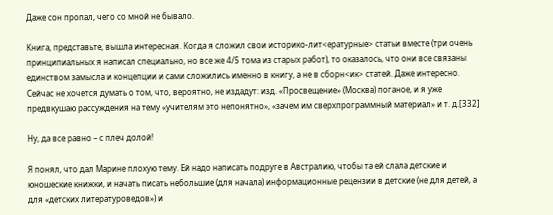Даже сон пропал, чего со мной не бывало.

Книга, представьте, вышла интересная. Когда я сложил свои историко-лит<ературные> статьи вместе (три очень принципиальных я написал специально, но все же 4/5 тома из старых работ), то оказалось, что они все связаны единством замысла и концепции и сами сложились именно в книгу, а не в сборн<ик> статей. Даже интересно. Сейчас не хочется думать о том, что, вероятно, не издадут: изд. «Просвещение» (Москва) поганое, и я уже предвкушаю рассуждения на тему «учителям это непонятно», «зачем им сверхпрограммный материал» и т. д.[332]

Ну, да все равно – с плеч долой!

Я понял, что дал Марине плохую тему. Ей надо написать подруге в Австралию, чтобы та ей слала детские и юношеские книжки, и начать писать небольшие (для начала) информационные рецензии в детские (не для детей, а для «детских литературоведов») и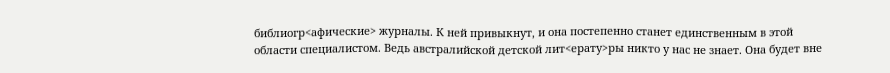библиогр<афические> журналы. К ней привыкнут, и она постепенно станет единственным в этой области специалистом. Ведь австралийской детской лит<ерату>ры никто у нас не знает. Она будет вне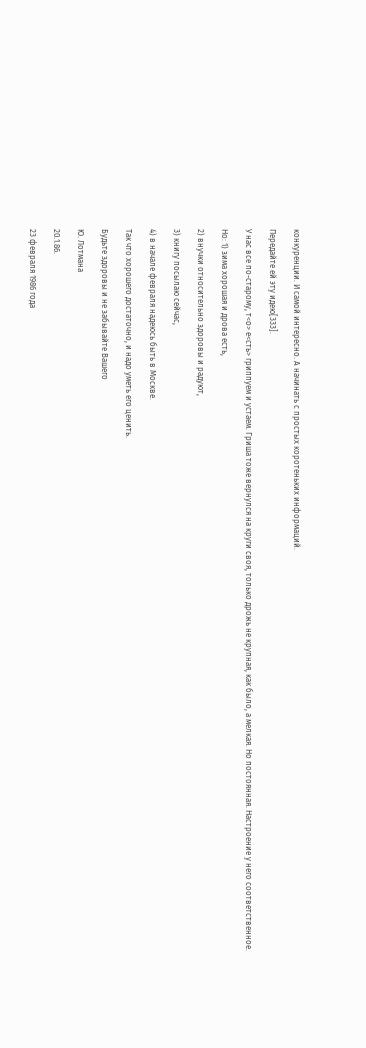конкуренции. И самой интересно. А начинать с простых коротеньких информаций.

Передайте ей эту идею[333].

У нас все по-старому, т<о> е<сть> гриппуем и устаем. Гриша тоже вернулся на круги своя, только дрожь не крупная, как было, а мелкая. Но постоянная. Настроение у него соответственное.

Но: 1) зима хорошая и дрова есть,

2) внучки относительно здоровы и радуют,

3) книгу посылаю сейчас,

4) в начале февраля надеюсь быть в Москве.

Так что хорошего достаточно, и надо уметь его ценить.

Будьте здоровы и не забывайте Вашего

Ю. Лотмана

20.1.86.

23 февраля 1986 года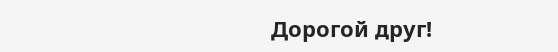Дорогой друг!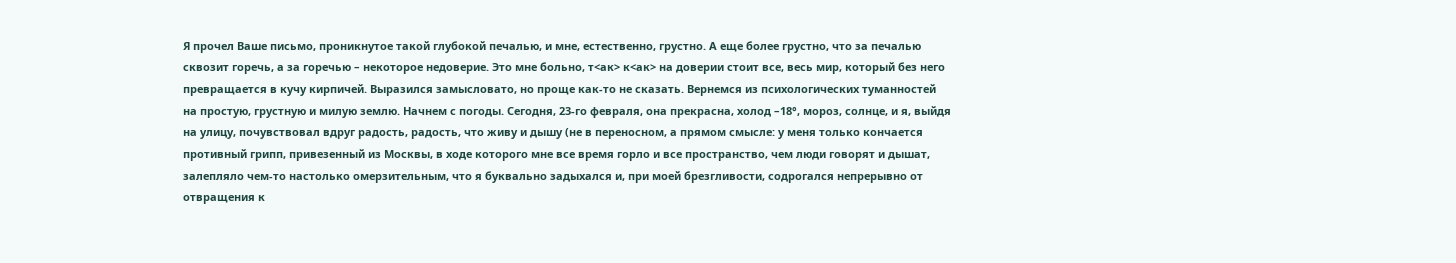Я прочел Ваше письмо, проникнутое такой глубокой печалью, и мне, естественно, грустно. А еще более грустно, что за печалью сквозит горечь, а за горечью – некоторое недоверие. Это мне больно, т<ак> к<ак> на доверии стоит все, весь мир, который без него превращается в кучу кирпичей. Выразился замысловато, но проще как-то не сказать. Вернемся из психологических туманностей на простую, грустную и милую землю. Начнем с погоды. Сегодня, 23-го февраля, она прекрасна, холод –18°, мороз, солнце, и я, выйдя на улицу, почувствовал вдруг радость, радость, что живу и дышу (не в переносном, а прямом смысле: у меня только кончается противный грипп, привезенный из Москвы, в ходе которого мне все время горло и все пространство, чем люди говорят и дышат, залепляло чем-то настолько омерзительным, что я буквально задыхался и, при моей брезгливости, содрогался непрерывно от отвращения к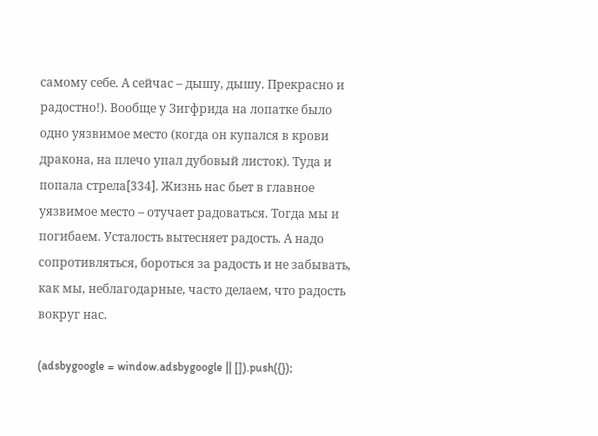самому себе. А сейчас – дышу, дышу. Прекрасно и радостно!). Вообще у Зигфрида на лопатке было одно уязвимое место (когда он купался в крови дракона, на плечо упал дубовый листок). Туда и попала стрела[334]. Жизнь нас бьет в главное уязвимое место – отучает радоваться. Тогда мы и погибаем. Усталость вытесняет радость. А надо сопротивляться, бороться за радость и не забывать, как мы, неблагодарные, часто делаем, что радость вокруг нас.

(adsbygoogle = window.adsbygoogle || []).push({});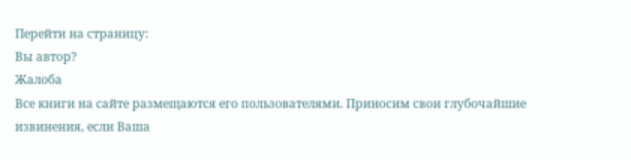Перейти на страницу:
Вы автор?
Жалоба
Все книги на сайте размещаются его пользователями. Приносим свои глубочайшие извинения, если Ваша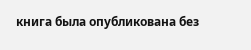книга была опубликована без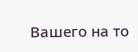Вашего на то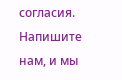согласия.
Напишите нам, и мы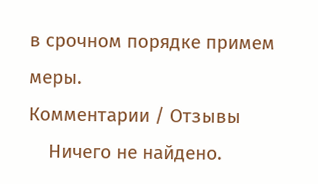в срочном порядке примем меры.
Комментарии / Отзывы
    Ничего не найдено.